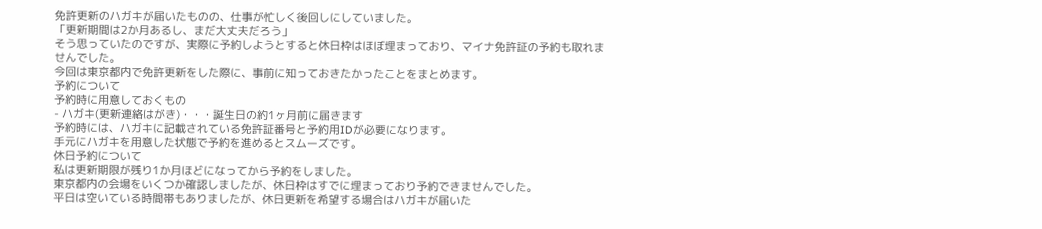免許更新のハガキが届いたものの、仕事が忙しく後回しにしていました。
「更新期間は2か月あるし、まだ大丈夫だろう」
そう思っていたのですが、実際に予約しようとすると休日枠はほぼ埋まっており、マイナ免許証の予約も取れませんでした。
今回は東京都内で免許更新をした際に、事前に知っておきたかったことをまとめます。
予約について
予約時に用意しておくもの
- ハガキ(更新連絡はがき)・・・誕生日の約1ヶ月前に届きます
予約時には、ハガキに記載されている免許証番号と予約用IDが必要になります。
手元にハガキを用意した状態で予約を進めるとスムーズです。
休日予約について
私は更新期限が残り1か月ほどになってから予約をしました。
東京都内の会場をいくつか確認しましたが、休日枠はすでに埋まっており予約できませんでした。
平日は空いている時間帯もありましたが、休日更新を希望する場合はハガキが届いた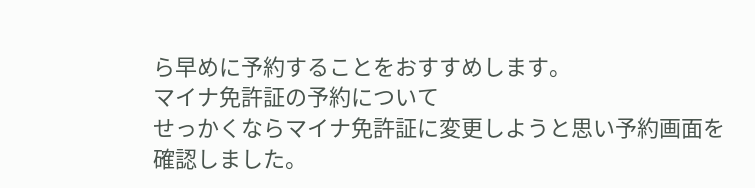ら早めに予約することをおすすめします。
マイナ免許証の予約について
せっかくならマイナ免許証に変更しようと思い予約画面を確認しました。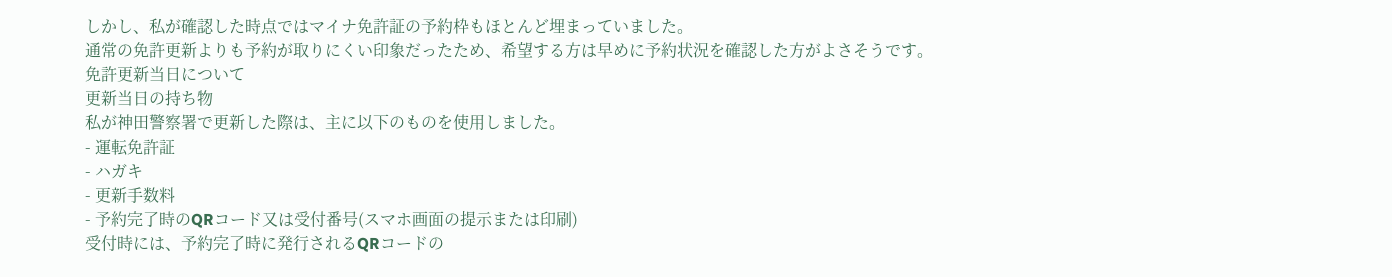しかし、私が確認した時点ではマイナ免許証の予約枠もほとんど埋まっていました。
通常の免許更新よりも予約が取りにくい印象だったため、希望する方は早めに予約状況を確認した方がよさそうです。
免許更新当日について
更新当日の持ち物
私が神田警察署で更新した際は、主に以下のものを使用しました。
- 運転免許証
- ハガキ
- 更新手数料
- 予約完了時のQRコード又は受付番号(スマホ画面の提示または印刷)
受付時には、予約完了時に発行されるQRコードの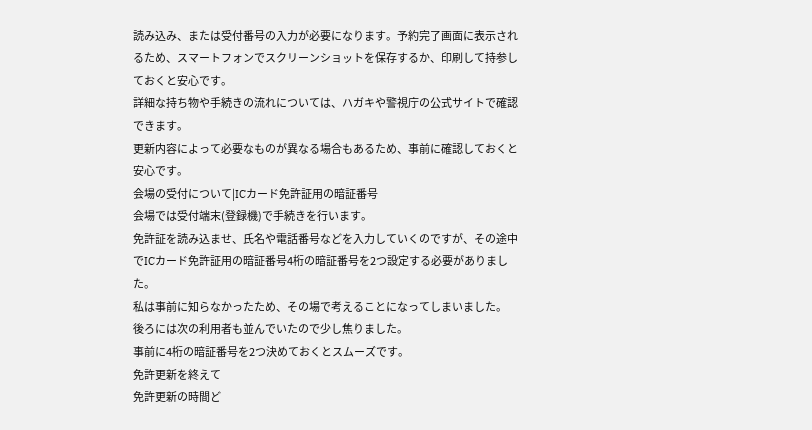読み込み、または受付番号の入力が必要になります。予約完了画面に表示されるため、スマートフォンでスクリーンショットを保存するか、印刷して持参しておくと安心です。
詳細な持ち物や手続きの流れについては、ハガキや警視庁の公式サイトで確認できます。
更新内容によって必要なものが異なる場合もあるため、事前に確認しておくと安心です。
会場の受付について|ICカード免許証用の暗証番号
会場では受付端末(登録機)で手続きを行います。
免許証を読み込ませ、氏名や電話番号などを入力していくのですが、その途中でICカード免許証用の暗証番号4桁の暗証番号を2つ設定する必要がありました。
私は事前に知らなかったため、その場で考えることになってしまいました。
後ろには次の利用者も並んでいたので少し焦りました。
事前に4桁の暗証番号を2つ決めておくとスムーズです。
免許更新を終えて
免許更新の時間ど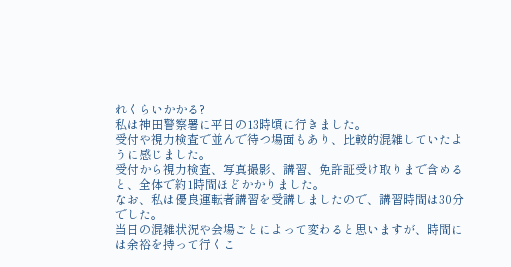れくらいかかる?
私は神田警察署に平日の13時頃に行きました。
受付や視力検査で並んで待つ場面もあり、比較的混雑していたように感じました。
受付から視力検査、写真撮影、講習、免許証受け取りまで含めると、全体で約1時間ほどかかりました。
なお、私は優良運転者講習を受講しましたので、講習時間は30分でした。
当日の混雑状況や会場ごとによって変わると思いますが、時間には余裕を持って行くこ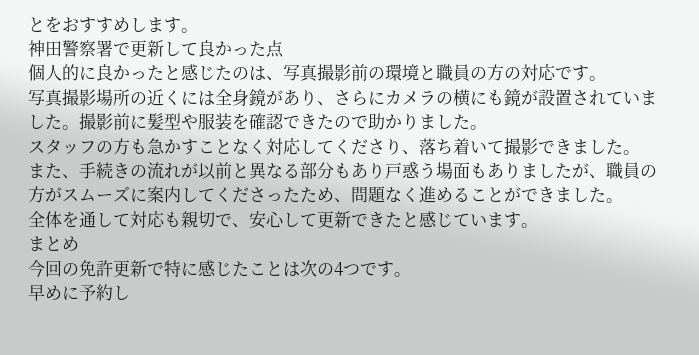とをおすすめします。
神田警察署で更新して良かった点
個人的に良かったと感じたのは、写真撮影前の環境と職員の方の対応です。
写真撮影場所の近くには全身鏡があり、さらにカメラの横にも鏡が設置されていました。撮影前に髪型や服装を確認できたので助かりました。
スタッフの方も急かすことなく対応してくださり、落ち着いて撮影できました。
また、手続きの流れが以前と異なる部分もあり戸惑う場面もありましたが、職員の方がスムーズに案内してくださったため、問題なく進めることができました。
全体を通して対応も親切で、安心して更新できたと感じています。
まとめ
今回の免許更新で特に感じたことは次の4つです。
早めに予約し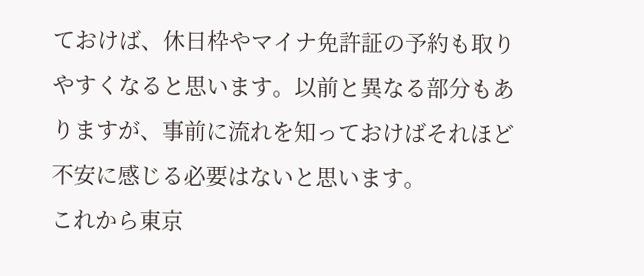ておけば、休日枠やマイナ免許証の予約も取りやすくなると思います。以前と異なる部分もありますが、事前に流れを知っておけばそれほど不安に感じる必要はないと思います。
これから東京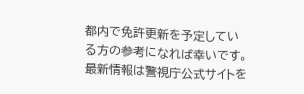都内で免許更新を予定している方の参考になれば幸いです。
最新情報は警視庁公式サイトを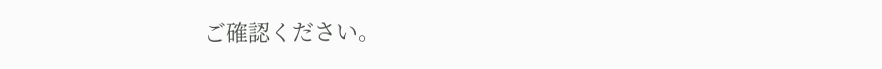ご確認ください。